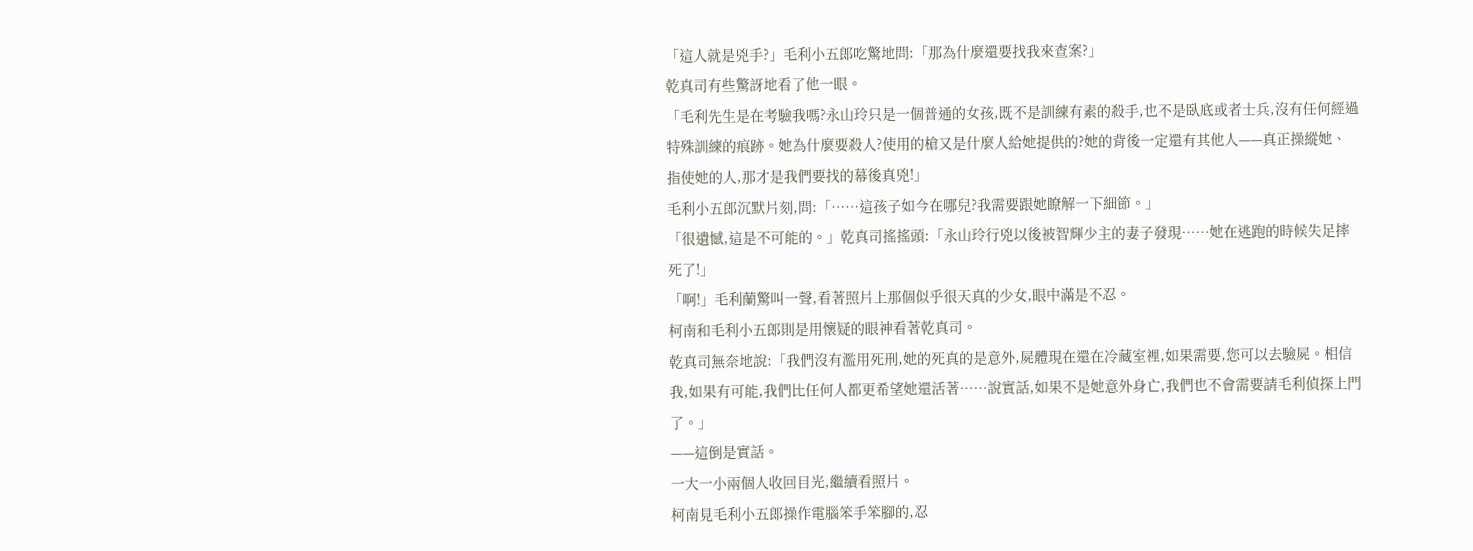「這人就是兇手?」毛利小五郎吃驚地問:「那為什麼還要找我來查案?」
乾真司有些驚訝地看了他一眼。
「毛利先生是在考驗我嗎?永山玲只是一個普通的女孩,既不是訓練有素的殺手,也不是臥底或者士兵,沒有任何經過特殊訓練的痕跡。她為什麼要殺人?使用的槍又是什麼人給她提供的?她的背後一定還有其他人——真正操縱她、指使她的人,那才是我們要找的幕後真兇!」
毛利小五郎沉默片刻,問:「……這孩子如今在哪兒?我需要跟她瞭解一下細節。」
「很遺憾,這是不可能的。」乾真司搖搖頭:「永山玲行兇以後被智輝少主的妻子發現……她在逃跑的時候失足摔死了!」
「啊!」毛利蘭驚叫一聲,看著照片上那個似乎很天真的少女,眼中滿是不忍。
柯南和毛利小五郎則是用懷疑的眼神看著乾真司。
乾真司無奈地說:「我們沒有濫用死刑,她的死真的是意外,屍體現在還在冷藏室裡,如果需要,您可以去驗屍。相信我,如果有可能,我們比任何人都更希望她還活著……說實話,如果不是她意外身亡,我們也不會需要請毛利偵探上門了。」
——這倒是實話。
一大一小兩個人收回目光,繼續看照片。
柯南見毛利小五郎操作電腦笨手笨腳的,忍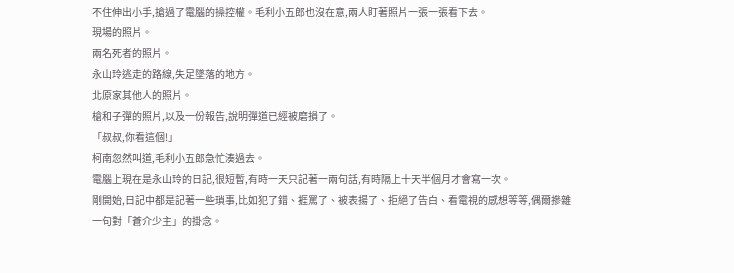不住伸出小手,搶過了電腦的操控權。毛利小五郎也沒在意,兩人盯著照片一張一張看下去。
現場的照片。
兩名死者的照片。
永山玲逃走的路線,失足墜落的地方。
北原家其他人的照片。
槍和子彈的照片,以及一份報告,說明彈道已經被磨損了。
「叔叔,你看這個!」
柯南忽然叫道,毛利小五郎急忙湊過去。
電腦上現在是永山玲的日記,很短暫,有時一天只記著一兩句話,有時隔上十天半個月才會寫一次。
剛開始,日記中都是記著一些瑣事,比如犯了錯、捱罵了、被表揚了、拒絕了告白、看電視的感想等等,偶爾摻雜一句對「蒼介少主」的掛念。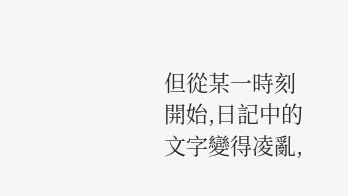但從某一時刻開始,日記中的文字變得凌亂,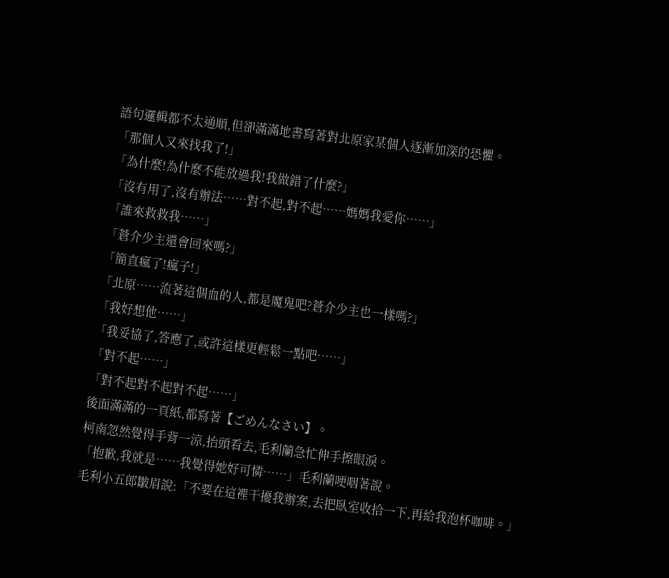語句邏輯都不太通順,但卻滿滿地書寫著對北原家某個人逐漸加深的恐懼。
「那個人又來找我了!」
「為什麼!為什麼不能放過我!我做錯了什麼?」
「沒有用了,沒有辦法……對不起,對不起……媽媽我愛你……」
「誰來救救我……」
「蒼介少主還會回來嗎?」
「簡直瘋了!瘋子!」
「北原……流著這個血的人,都是魔鬼吧?蒼介少主也一樣嗎?」
「我好想他……」
「我妥協了,答應了,或許這樣更輕鬆一點吧……」
「對不起……」
「對不起對不起對不起……」
後面滿滿的一頁紙,都寫著【ごめんなさい】。
柯南忽然覺得手背一涼,抬頭看去,毛利蘭急忙伸手擦眼淚。
「抱歉,我就是……我覺得她好可憐……」毛利蘭哽咽著說。
毛利小五郎皺眉說:「不要在這裡干擾我辦案,去把臥室收拾一下,再給我泡杯咖啡。」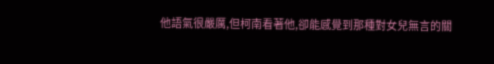他語氣很嚴厲,但柯南看著他,卻能感覺到那種對女兒無言的關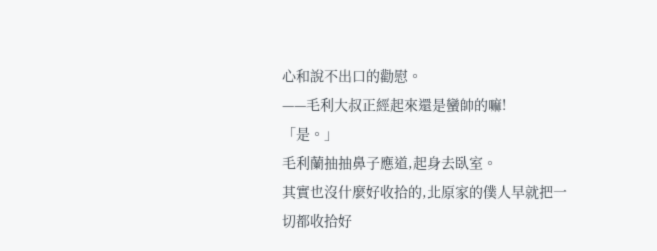心和說不出口的勸慰。
——毛利大叔正經起來還是蠻帥的嘛!
「是。」
毛利蘭抽抽鼻子應道,起身去臥室。
其實也沒什麼好收拾的,北原家的僕人早就把一切都收拾好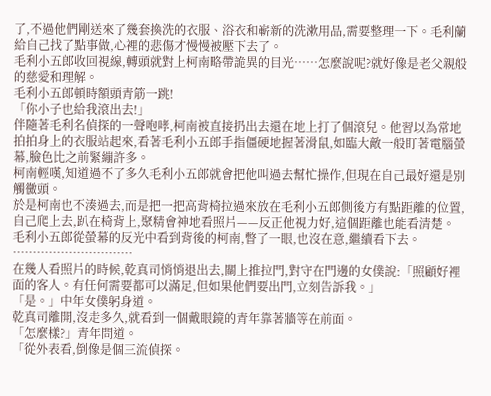了,不過他們剛送來了幾套換洗的衣服、浴衣和嶄新的洗漱用品,需要整理一下。毛利蘭給自己找了點事做,心裡的悲傷才慢慢被壓下去了。
毛利小五郎收回視線,轉頭就對上柯南略帶詭異的目光……怎麼說呢?就好像是老父親般的慈愛和理解。
毛利小五郎頓時額頭青筋一跳!
「你小子也給我滾出去!」
伴隨著毛利名偵探的一聲咆哮,柯南被直接扔出去還在地上打了個滾兒。他習以為常地拍拍身上的衣服站起來,看著毛利小五郎手指僵硬地握著滑鼠,如臨大敵一般盯著電腦螢幕,臉色比之前緊繃許多。
柯南輕嘆,知道過不了多久毛利小五郎就會把他叫過去幫忙操作,但現在自己最好還是別觸黴頭。
於是柯南也不湊過去,而是把一把高背椅拉過來放在毛利小五郎側後方有點距離的位置,自己爬上去,趴在椅背上,聚精會神地看照片——反正他視力好,這個距離也能看清楚。
毛利小五郎從螢幕的反光中看到背後的柯南,瞥了一眼,也沒在意,繼續看下去。
…………………………
在幾人看照片的時候,乾真司悄悄退出去,關上推拉門,對守在門邊的女僕說:「照顧好裡面的客人。有任何需要都可以滿足,但如果他們要出門,立刻告訴我。」
「是。」中年女僕躬身道。
乾真司離開,沒走多久,就看到一個戴眼鏡的青年靠著牆等在前面。
「怎麼樣?」青年問道。
「從外表看,倒像是個三流偵探。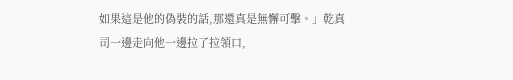如果這是他的偽裝的話,那還真是無懈可擊。」乾真司一邊走向他一邊拉了拉領口,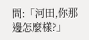問:「河田,你那邊怎麼樣?」